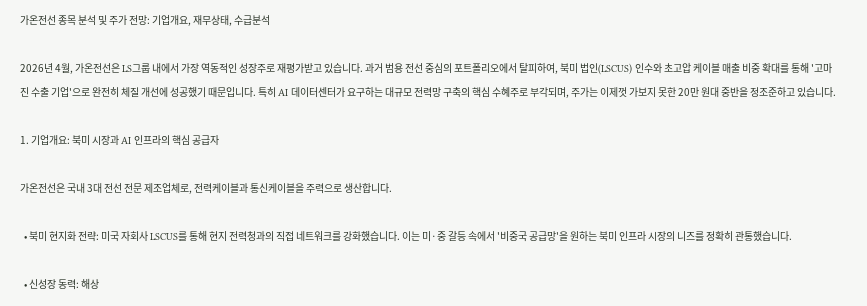가온전선 종목 분석 및 주가 전망: 기업개요, 재무상태, 수급분석

2026년 4월, 가온전선은 LS그룹 내에서 가장 역동적인 성장주로 재평가받고 있습니다. 과거 범용 전선 중심의 포트폴리오에서 탈피하여, 북미 법인(LSCUS) 인수와 초고압 케이블 매출 비중 확대를 통해 '고마진 수출 기업'으로 완전히 체질 개선에 성공했기 때문입니다. 특히 AI 데이터센터가 요구하는 대규모 전력망 구축의 핵심 수혜주로 부각되며, 주가는 이제껏 가보지 못한 20만 원대 중반을 정조준하고 있습니다.

1. 기업개요: 북미 시장과 AI 인프라의 핵심 공급자

가온전선은 국내 3대 전선 전문 제조업체로, 전력케이블과 통신케이블을 주력으로 생산합니다.

  • 북미 현지화 전략: 미국 자회사 LSCUS를 통해 현지 전력청과의 직접 네트워크를 강화했습니다. 이는 미·중 갈등 속에서 '비중국 공급망'을 원하는 북미 인프라 시장의 니즈를 정확히 관통했습니다.

  • 신성장 동력: 해상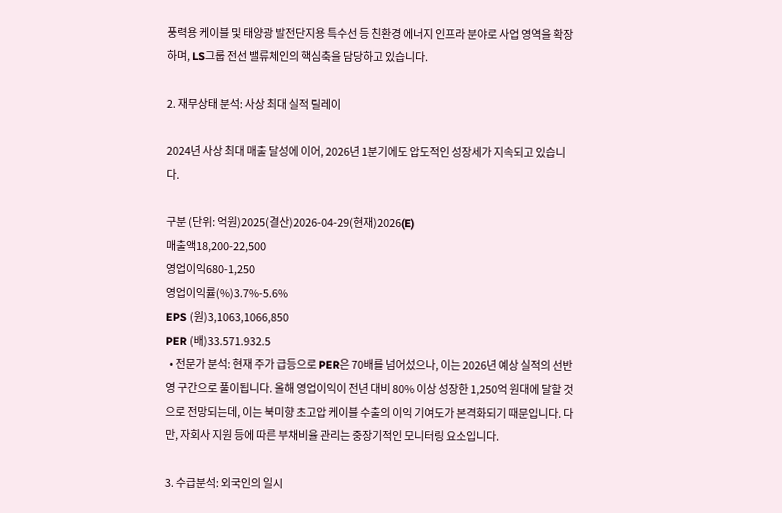풍력용 케이블 및 태양광 발전단지용 특수선 등 친환경 에너지 인프라 분야로 사업 영역을 확장하며, LS그룹 전선 밸류체인의 핵심축을 담당하고 있습니다.

2. 재무상태 분석: 사상 최대 실적 릴레이

2024년 사상 최대 매출 달성에 이어, 2026년 1분기에도 압도적인 성장세가 지속되고 있습니다.

구분 (단위: 억원)2025(결산)2026-04-29(현재)2026(E)
매출액18,200-22,500
영업이익680-1,250
영업이익률(%)3.7%-5.6%
EPS (원)3,1063,1066,850
PER (배)33.571.932.5
  • 전문가 분석: 현재 주가 급등으로 PER은 70배를 넘어섰으나, 이는 2026년 예상 실적의 선반영 구간으로 풀이됩니다. 올해 영업이익이 전년 대비 80% 이상 성장한 1,250억 원대에 달할 것으로 전망되는데, 이는 북미향 초고압 케이블 수출의 이익 기여도가 본격화되기 때문입니다. 다만, 자회사 지원 등에 따른 부채비율 관리는 중장기적인 모니터링 요소입니다.

3. 수급분석: 외국인의 일시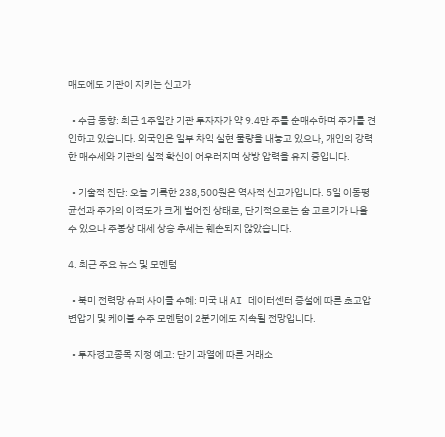매도에도 기관이 지키는 신고가

  • 수급 동향: 최근 1주일간 기관 투자자가 약 9.4만 주를 순매수하며 주가를 견인하고 있습니다. 외국인은 일부 차익 실현 물량을 내놓고 있으나, 개인의 강력한 매수세와 기관의 실적 확신이 어우러지며 상방 압력을 유지 중입니다.

  • 기술적 진단: 오늘 기록한 238,500원은 역사적 신고가입니다. 5일 이동평균선과 주가의 이격도가 크게 벌어진 상태로, 단기적으로는 숨 고르기가 나올 수 있으나 주봉상 대세 상승 추세는 훼손되지 않았습니다.

4. 최근 주요 뉴스 및 모멘텀

  • 북미 전력망 슈퍼 사이클 수혜: 미국 내 AI 데이터센터 증설에 따른 초고압 변압기 및 케이블 수주 모멘텀이 2분기에도 지속될 전망입니다.

  • 투자경고종목 지정 예고: 단기 과열에 따른 거래소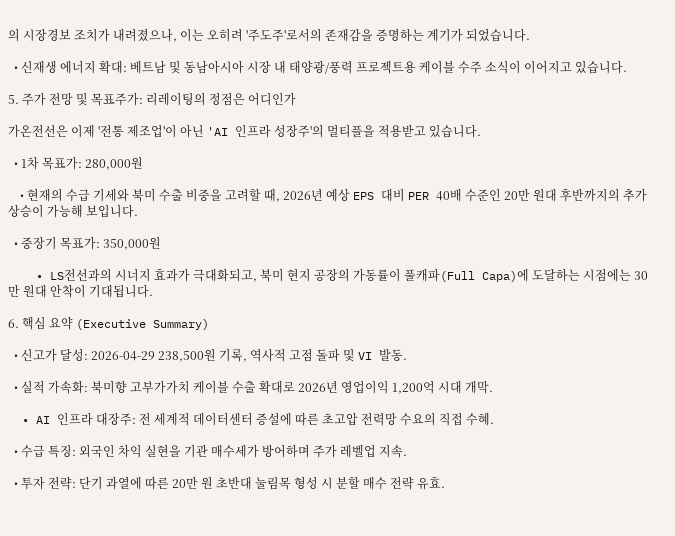의 시장경보 조치가 내려졌으나, 이는 오히려 '주도주'로서의 존재감을 증명하는 계기가 되었습니다.

  • 신재생 에너지 확대: 베트남 및 동남아시아 시장 내 태양광/풍력 프로젝트용 케이블 수주 소식이 이어지고 있습니다.

5. 주가 전망 및 목표주가: 리레이팅의 정점은 어디인가

가온전선은 이제 '전통 제조업'이 아닌 'AI 인프라 성장주'의 멀티플을 적용받고 있습니다.

  • 1차 목표가: 280,000원

    • 현재의 수급 기세와 북미 수출 비중을 고려할 때, 2026년 예상 EPS 대비 PER 40배 수준인 20만 원대 후반까지의 추가 상승이 가능해 보입니다.

  • 중장기 목표가: 350,000원

    • LS전선과의 시너지 효과가 극대화되고, 북미 현지 공장의 가동률이 풀캐파(Full Capa)에 도달하는 시점에는 30만 원대 안착이 기대됩니다.

6. 핵심 요약 (Executive Summary)

  • 신고가 달성: 2026-04-29 238,500원 기록, 역사적 고점 돌파 및 VI 발동.

  • 실적 가속화: 북미향 고부가가치 케이블 수출 확대로 2026년 영업이익 1,200억 시대 개막.

  • AI 인프라 대장주: 전 세계적 데이터센터 증설에 따른 초고압 전력망 수요의 직접 수혜.

  • 수급 특징: 외국인 차익 실현을 기관 매수세가 방어하며 주가 레벨업 지속.

  • 투자 전략: 단기 과열에 따른 20만 원 초반대 눌림목 형성 시 분할 매수 전략 유효.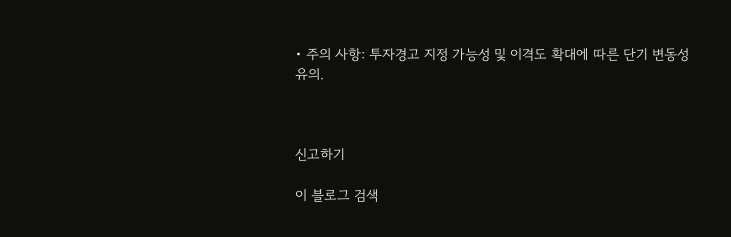• 주의 사항: 투자경고 지정 가능성 및 이격도 확대에 따른 단기 변동성 유의.



신고하기

이 블로그 검색